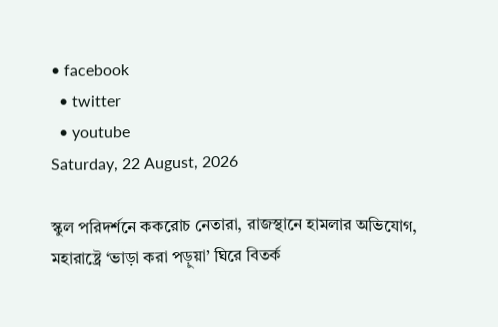• facebook
  • twitter
  • youtube
Saturday, 22 August, 2026

স্কুল পরিদর্শনে ককরোচ নেতারা, রাজস্থানে হামলার অভিযোগ, মহারাষ্ট্রে ‘ভাড়া করা পড়ুয়া’ ঘিরে বিতর্ক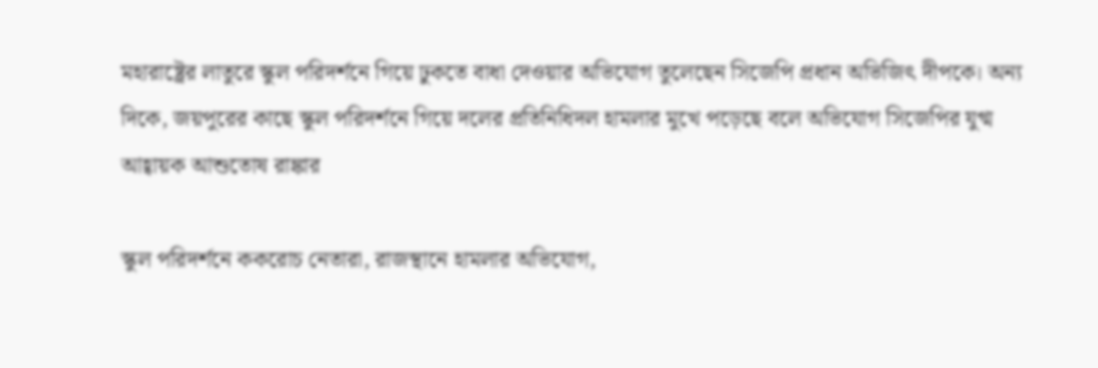মহারাষ্ট্রের লাতুরে স্কুল পরিদর্শনে গিয়ে ঢুকতে বাধা দেওয়ার অভিযোগ তুলেছেন সিজেপি প্রধান অভিজিৎ দীপকে। অন্য দিকে, জয়পুরের কাছে স্কুল পরিদর্শনে গিয়ে দলের প্রতিনিধিদল হামলার মুখে পড়েছে বলে অভিযোগ সিজেপির যুগ্ম আহ্বায়ক আশুতোষ রাঙ্কার

স্কুল পরিদর্শনে ককরোচ নেতারা, রাজস্থানে হামলার অভিযোগ,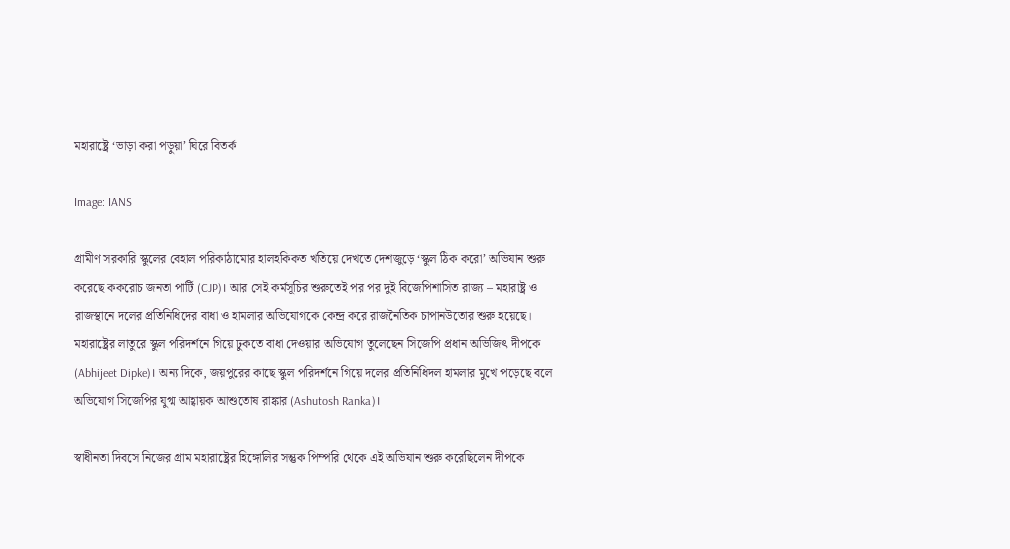মহারাষ্ট্রে ‘ভাড়া করা পড়ুয়া’ ঘিরে বিতর্ক

Image: IANS

গ্রামীণ সরকারি স্কুলের বেহাল পরিকাঠামোর হালহকিকত খতিয়ে দেখতে দেশজুড়ে ‘স্কুল ঠিক করো’ অভিযান শুরু করেছে ককরোচ জনতা পার্টি (CJP)। আর সেই কর্মসূচির শুরুতেই পর পর দুই বিজেপিশাসিত রাজ্য – মহারাষ্ট্র ও রাজস্থানে দলের প্রতিনিধিদের বাধা ও হামলার অভিযোগকে কেন্দ্র করে রাজনৈতিক চাপানউতোর শুরু হয়েছে। মহারাষ্ট্রের লাতুরে স্কুল পরিদর্শনে গিয়ে ঢুকতে বাধা দেওয়ার অভিযোগ তুলেছেন সিজেপি প্রধান অভিজিৎ দীপকে (Abhijeet Dipke)। অন্য দিকে, জয়পুরের কাছে স্কুল পরিদর্শনে গিয়ে দলের প্রতিনিধিদল হামলার মুখে পড়েছে বলে অভিযোগ সিজেপির যুগ্ম আহ্বায়ক আশুতোষ রাঙ্কার (Ashutosh Ranka)।

স্বাধীনতা দিবসে নিজের গ্রাম মহারাষ্ট্রের হিঙ্গোলির সন্তুক পিম্পরি থেকে এই অভিযান শুরু করেছিলেন দীপকে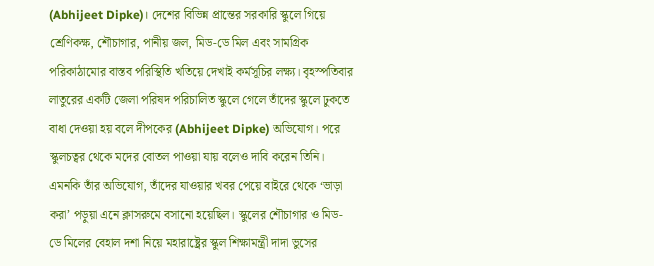(Abhijeet Dipke)। দেশের বিভিন্ন প্রান্তের সরকারি স্কুলে গিয়ে শ্রেণিকক্ষ, শৌচাগার, পানীয় জল, মিড-ডে মিল এবং সামগ্রিক পরিকাঠামোর বাস্তব পরিস্থিতি খতিয়ে দেখাই কর্মসূচির লক্ষ্য। বৃহস্পতিবার লাতুরের একটি জেলা পরিষদ পরিচালিত স্কুলে গেলে তাঁদের স্কুলে ঢুকতে বাধা দেওয়া হয় বলে দীপকের (Abhijeet Dipke) অভিযোগ। পরে স্কুলচত্বর থেকে মদের বোতল পাওয়া যায় বলেও দাবি করেন তিনি। এমনকি তাঁর অভিযোগ, তাঁদের যাওয়ার খবর পেয়ে বাইরে থেকে ‘ভাড়া করা’ পড়ুয়া এনে ক্লাসরুমে বসানো হয়েছিল। স্কুলের শৌচাগার ও মিড-ডে মিলের বেহাল দশা নিয়ে মহারাষ্ট্রের স্কুল শিক্ষামন্ত্রী দাদা ভুসের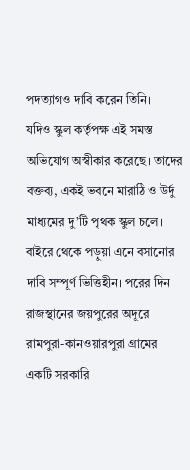পদত্যাগও দাবি করেন তিনি।
যদিও স্কুল কর্তৃপক্ষ এই সমস্ত অভিযোগ অস্বীকার করেছে। তাদের বক্তব্য, একই ভবনে মারাঠি ও উর্দু মাধ্যমের দু’টি পৃথক স্কুল চলে। বাইরে থেকে পড়ুয়া এনে বসানোর দাবি সম্পূর্ণ ভিত্তিহীন। পরের দিন রাজস্থানের জয়পুরের অদূরে রামপুরা-কানওয়ারপুরা গ্রামের একটি সরকারি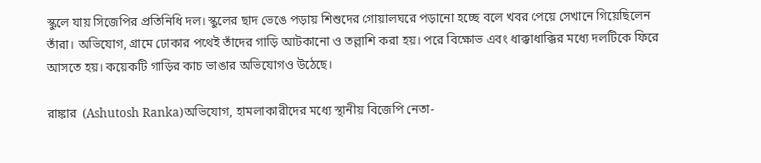স্কুলে যায় সিজেপির প্রতিনিধি দল। স্কুলের ছাদ ভেঙে পড়ায় শিশুদের গোয়ালঘরে পড়ানো হচ্ছে বলে খবর পেয়ে সেখানে গিয়েছিলেন তাঁরা। অভিযোগ, গ্রামে ঢোকার পথেই তাঁদের গাড়ি আটকানো ও তল্লাশি করা হয়। পরে বিক্ষোভ এবং ধাক্কাধাক্কির মধ্যে দলটিকে ফিরে আসতে হয়। কয়েকটি গাড়ির কাচ ভাঙার অভিযোগও উঠেছে।

রাঙ্কার  (Ashutosh Ranka)অভিযোগ, হামলাকারীদের মধ্যে স্থানীয় বিজেপি নেতা-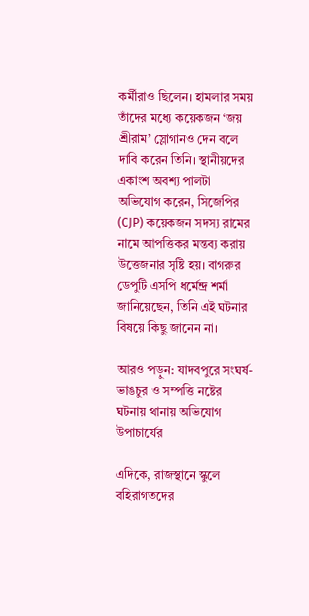কর্মীরাও ছিলেন। হামলার সময় তাঁদের মধ্যে কয়েকজন ‘জয় শ্রীরাম’ স্লোগানও দেন বলে দাবি করেন তিনি। স্থানীয়দের একাংশ অবশ্য পালটা অভিযোগ করেন, সিজেপির (CJP) কয়েকজন সদস্য রামের নামে আপত্তিকর মন্তব্য করায় উত্তেজনার সৃষ্টি হয়। বাগরুর ডেপুটি এসপি ধর্মেন্দ্র শর্মা জানিয়েছেন, তিনি এই ঘটনার বিষয়ে কিছু জানেন না।

আরও পড়ুন: যাদবপুরে সংঘর্ষ-ভাঙচুর ও সম্পত্তি নষ্টের ঘটনায় থানায় অভিযোগ উপাচার্যের

এদিকে, রাজস্থানে স্কুলে বহিরাগতদের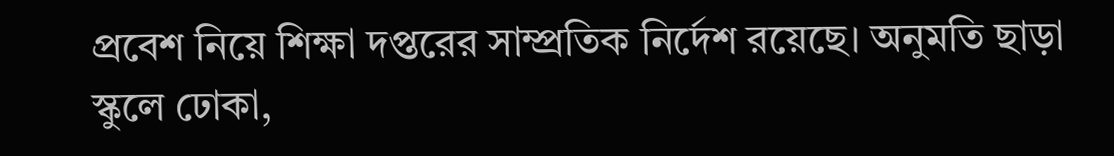প্রবেশ নিয়ে শিক্ষা দপ্তরের সাম্প্রতিক নির্দেশ রয়েছে। অনুমতি ছাড়া স্কুলে ঢোকা,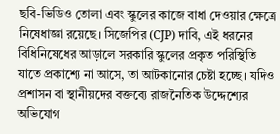ছবি-ভিডিও তোলা এবং স্কুলের কাজে বাধা দেওয়ার ক্ষেত্রে নিষেধাজ্ঞা রয়েছে। সিজেপির (CJP) দাবি, এই ধরনের বিধিনিষেধের আড়ালে সরকারি স্কুলের প্রকৃত পরিস্থিতি যাতে প্রকাশ্যে না আসে, তা আটকানোর চেষ্টা হচ্ছে। যদিও প্রশাসন বা স্থানীয়দের বক্তব্যে রাজনৈতিক উদ্দেশ্যের অভিযোগ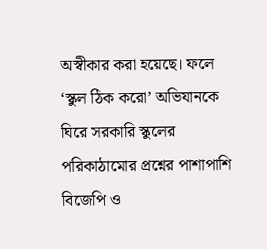অস্বীকার করা হয়েছে। ফলে ‘স্কুল ঠিক করো’ অভিযানকে ঘিরে সরকারি স্কুলের পরিকাঠামোর প্রশ্নের পাশাপাশি বিজেপি ও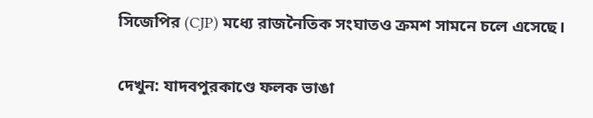সিজেপির (CJP) মধ্যে রাজনৈতিক সংঘাতও ক্রমশ সামনে চলে এসেছে।

দেখুন: যাদবপুরকাণ্ডে ফলক ভাঙা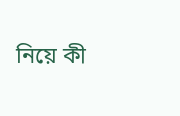নিয়ে কী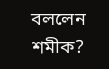বললেন শমীক?